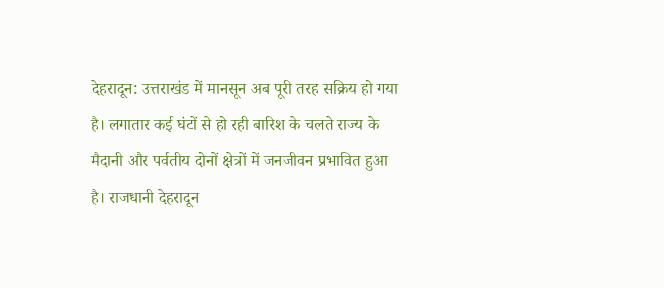देहरादून: उत्तराखंड में मानसून अब पूरी तरह सक्रिय हो गया है। लगातार कई घंटों से हो रही बारिश के चलते राज्य के मैदानी और पर्वतीय दोनों क्षेत्रों में जनजीवन प्रभावित हुआ है। राजधानी देहरादून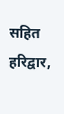सहित हरिद्वार,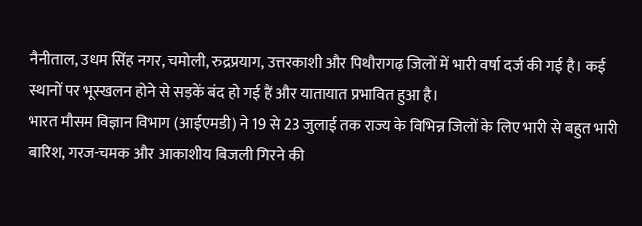नैनीताल, उधम सिंह नगर, चमोली, रुद्रप्रयाग, उत्तरकाशी और पिथौरागढ़ जिलों में भारी वर्षा दर्ज की गई है। कई स्थानों पर भूस्खलन होने से सड़कें बंद हो गई हैं और यातायात प्रभावित हुआ है।
भारत मौसम विज्ञान विभाग (आईएमडी) ने 19 से 23 जुलाई तक राज्य के विभिन्न जिलों के लिए भारी से बहुत भारी बारिश, गरज-चमक और आकाशीय बिजली गिरने की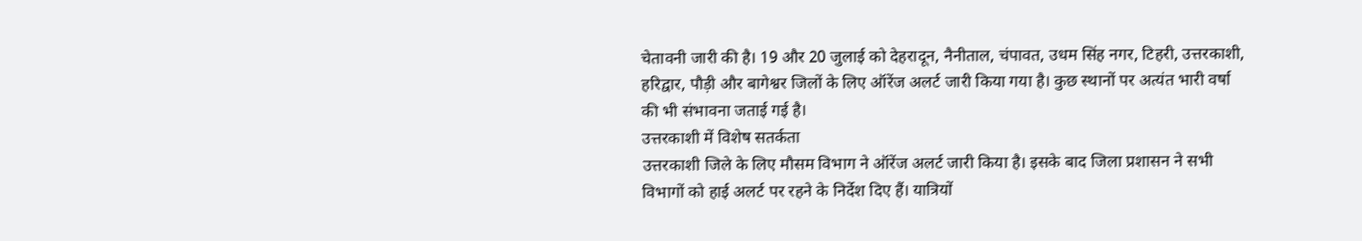चेतावनी जारी की है। 19 और 20 जुलाई को देहरादून, नैनीताल, चंपावत, उधम सिंह नगर, टिहरी, उत्तरकाशी, हरिद्वार, पौड़ी और बागेश्वर जिलों के लिए ऑरेंज अलर्ट जारी किया गया है। कुछ स्थानों पर अत्यंत भारी वर्षा की भी संभावना जताई गई है।
उत्तरकाशी में विशेष सतर्कता
उत्तरकाशी जिले के लिए मौसम विभाग ने ऑरेंज अलर्ट जारी किया है। इसके बाद जिला प्रशासन ने सभी विभागों को हाई अलर्ट पर रहने के निर्देश दिए हैं। यात्रियों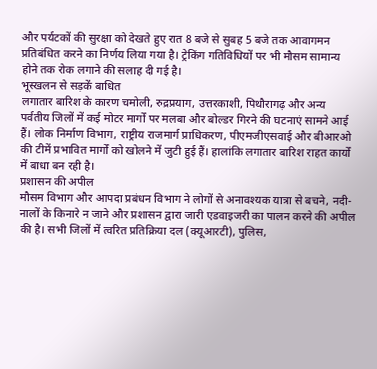और पर्यटकों की सुरक्षा को देखते हुए रात 8 बजे से सुबह 5 बजे तक आवागमन प्रतिबंधित करने का निर्णय लिया गया है। ट्रेकिंग गतिविधियों पर भी मौसम सामान्य होने तक रोक लगाने की सलाह दी गई है।
भूस्खलन से सड़कें बाधित
लगातार बारिश के कारण चमोली, रुद्रप्रयाग, उत्तरकाशी, पिथौरागढ़ और अन्य पर्वतीय जिलों में कई मोटर मार्गों पर मलबा और बोल्डर गिरने की घटनाएं सामने आई हैं। लोक निर्माण विभाग, राष्ट्रीय राजमार्ग प्राधिकरण, पीएमजीएसवाई और बीआरओ की टीमें प्रभावित मार्गों को खोलने में जुटी हुई हैं। हालांकि लगातार बारिश राहत कार्यों में बाधा बन रही है।
प्रशासन की अपील
मौसम विभाग और आपदा प्रबंधन विभाग ने लोगों से अनावश्यक यात्रा से बचने, नदी-नालों के किनारे न जाने और प्रशासन द्वारा जारी एडवाइजरी का पालन करने की अपील की है। सभी जिलों में त्वरित प्रतिक्रिया दल (क्यूआरटी), पुलिस,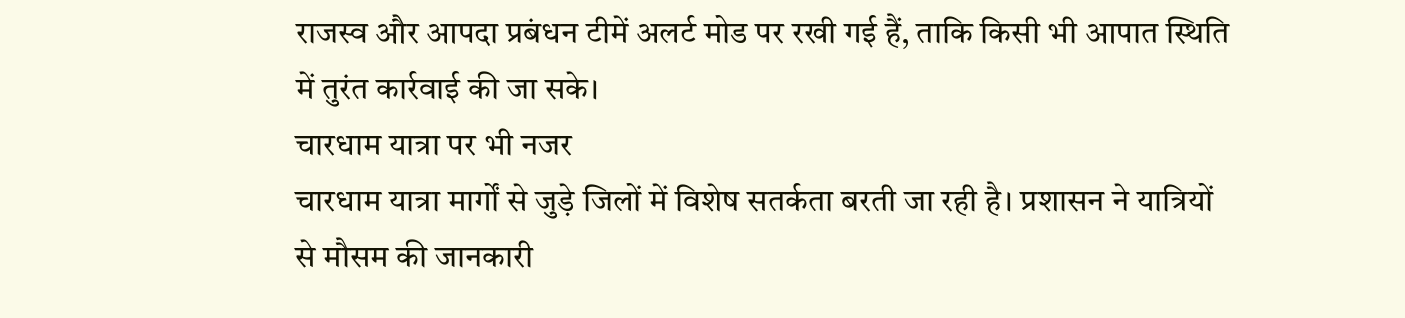राजस्व और आपदा प्रबंधन टीमें अलर्ट मोड पर रखी गई हैं, ताकि किसी भी आपात स्थिति में तुरंत कार्रवाई की जा सके।
चारधाम यात्रा पर भी नजर
चारधाम यात्रा मार्गों से जुड़े जिलों में विशेष सतर्कता बरती जा रही है। प्रशासन ने यात्रियों से मौसम की जानकारी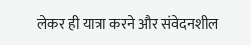लेकर ही यात्रा करने और संवेदनशील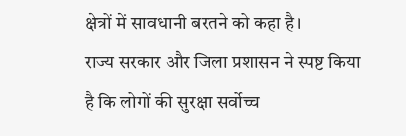क्षेत्रों में सावधानी बरतने को कहा है।
राज्य सरकार और जिला प्रशासन ने स्पष्ट किया है कि लोगों की सुरक्षा सर्वोच्च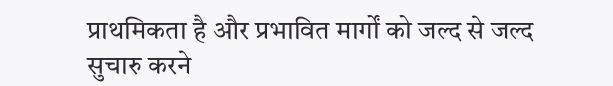प्राथमिकता है और प्रभावित मार्गों को जल्द से जल्द सुचारु करने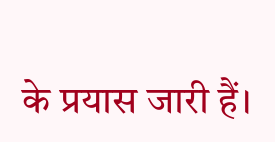के प्रयास जारी हैं।